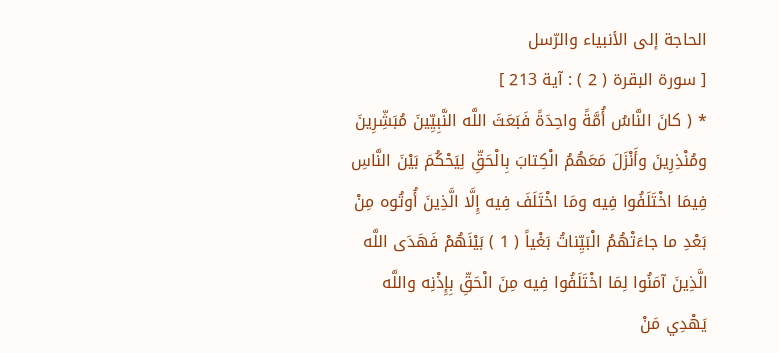الحاجة إلى الأنبياء والرّسل
[ سورة البقرة ( 2 ) : آية 213 ]
* ( كانَ النَّاسُ أُمَّةً واحِدَةً فَبَعَثَ اللَّه النَّبِيِّينَ مُبَشِّرِينَ ومُنْذِرِينَ وأَنْزَلَ مَعَهُمُ الْكِتابَ بِالْحَقِّ لِيَحْكُمَ بَيْنَ النَّاسِ فِيمَا اخْتَلَفُوا فِيه ومَا اخْتَلَفَ فِيه إِلَّا الَّذِينَ أُوتُوه مِنْ بَعْدِ ما جاءَتْهُمُ الْبَيِّناتُ بَغْياً ( 1 ) بَيْنَهُمْ فَهَدَى اللَّه الَّذِينَ آمَنُوا لِمَا اخْتَلَفُوا فِيه مِنَ الْحَقِّ بِإِذْنِه واللَّه يَهْدِي مَنْ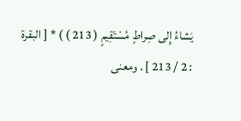يَشاءُ إِلى صِراطٍ مُسْتَقِيمٍ ( 213 ) ) * [ البقرة : 2 / 213 ] . ومعنى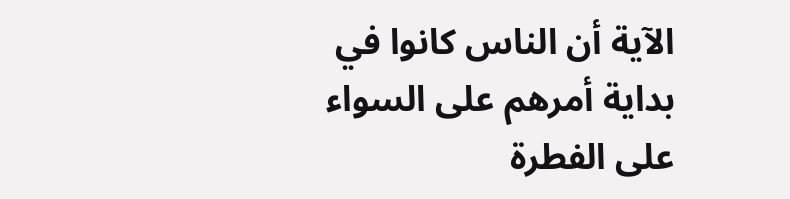الآية أن الناس كانوا في بداية أمرهم على السواء على الفطرة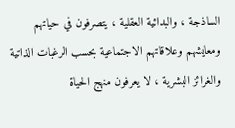الساذجة ، والبدائية العقلية ، يتصرفون في حياتهم ومعايشهم وعلاقاتهم الاجتماعية بحسب الرغبات الذاتية والغرائز البشرية ، لا يعرفون منهج الحياة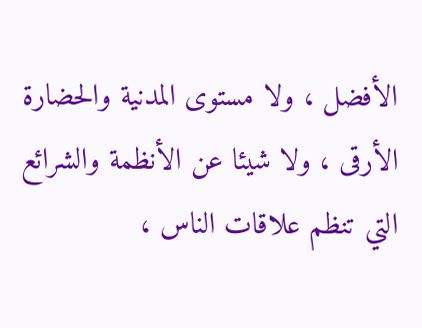الأفضل ، ولا مستوى المدنية والحضارة الأرقى ، ولا شيئا عن الأنظمة والشرائع التي تنظم علاقات الناس ،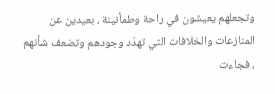وتجعلهم يعيشون في راحة وطمأنينة ، بعيدين عن المنازعات والخلافات التي تهدّد وجودهم وتضعف شأنهم ، فجاءت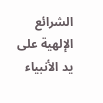الشرائع الإلهية على يد الأنبياء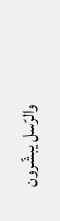والرّسل يبشّرون